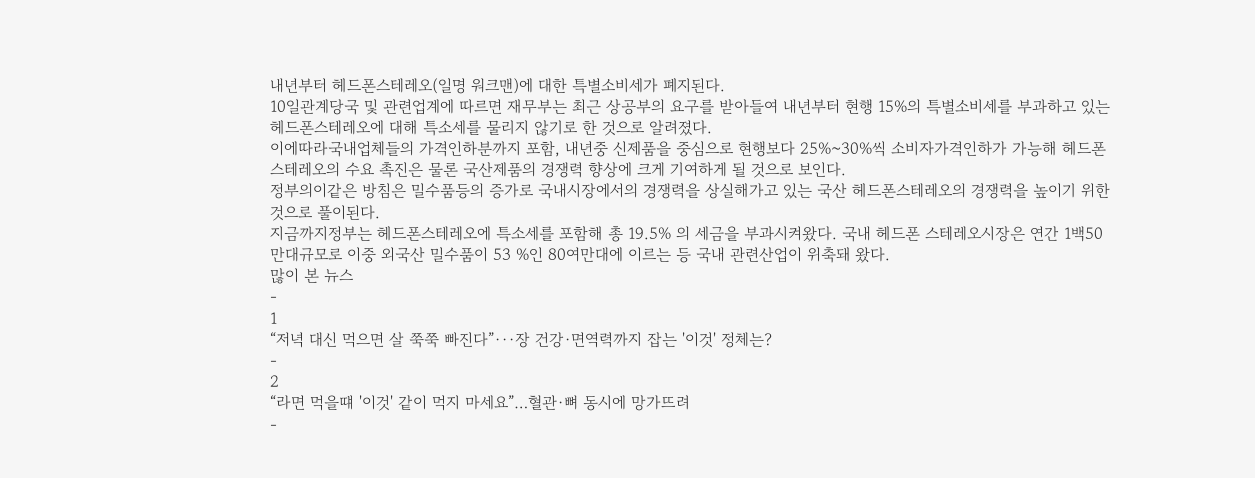내년부터 헤드폰스테레오(일명 워크맨)에 대한 특별소비세가 폐지된다.
10일관계당국 및 관련업계에 따르면 재무부는 최근 상공부의 요구를 받아들여 내년부터 현행 15%의 특별소비세를 부과하고 있는 헤드폰스테레오에 대해 특소세를 물리지 않기로 한 것으로 알려졌다.
이에따라국내업체들의 가격인하분까지 포함, 내년중 신제품을 중심으로 현행보다 25%~30%씩 소비자가격인하가 가능해 헤드폰스테레오의 수요 촉진은 물론 국산제품의 경쟁력 향상에 크게 기여하게 될 것으로 보인다.
정부의이같은 방침은 밀수품등의 증가로 국내시장에서의 경쟁력을 상실해가고 있는 국산 헤드폰스테레오의 경쟁력을 높이기 위한 것으로 풀이된다.
지금까지정부는 헤드폰스테레오에 특소세를 포함해 총 19.5% 의 세금을 부과시켜왔다. 국내 헤드폰 스테레오시장은 연간 1백50만대규모로 이중 외국산 밀수품이 53 %인 80여만대에 이르는 등 국내 관련산업이 위축돼 왔다.
많이 본 뉴스
-
1
“저녁 대신 먹으면 살 쭉쭉 빠진다”···장 건강·면역력까지 잡는 '이것' 정체는?
-
2
“라면 먹을떄 '이것' 같이 먹지 마세요”…혈관·뼈 동시에 망가뜨려
-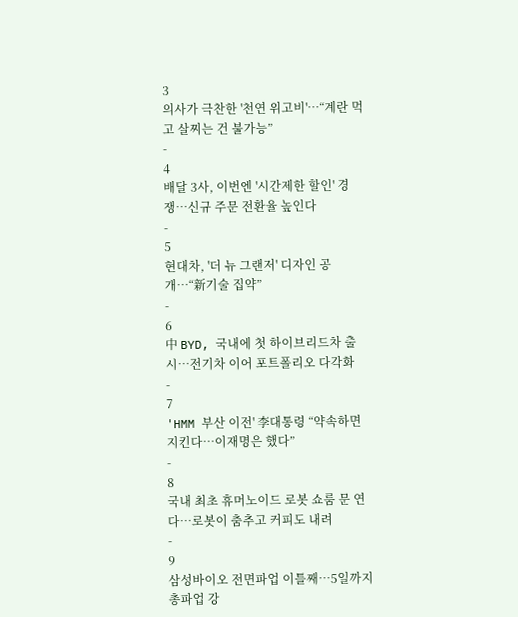3
의사가 극찬한 '천연 위고비'…“계란 먹고 살찌는 건 불가능”
-
4
배달 3사, 이번엔 '시간제한 할인' 경쟁…신규 주문 전환율 높인다
-
5
현대차, '더 뉴 그랜저' 디자인 공개…“新기술 집약”
-
6
中 BYD, 국내에 첫 하이브리드차 출시…전기차 이어 포트폴리오 다각화
-
7
'HMM 부산 이전' 李대통령 “약속하면 지킨다…이재명은 했다”
-
8
국내 최초 휴머노이드 로봇 쇼룸 문 연다…로봇이 춤추고 커피도 내려
-
9
삼성바이오 전면파업 이틀째…5일까지 총파업 강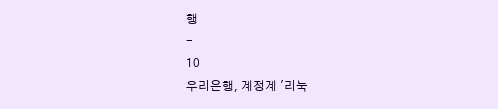행
-
10
우리은행, 계정계 '리눅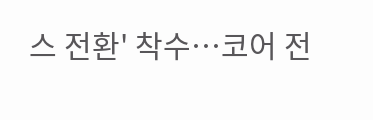스 전환' 착수…코어 전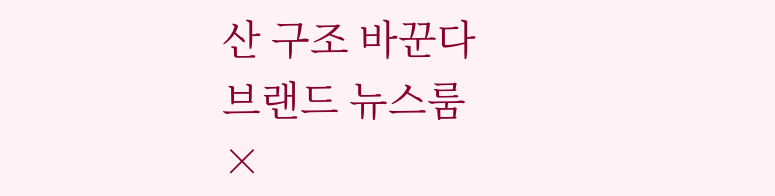산 구조 바꾼다
브랜드 뉴스룸
×